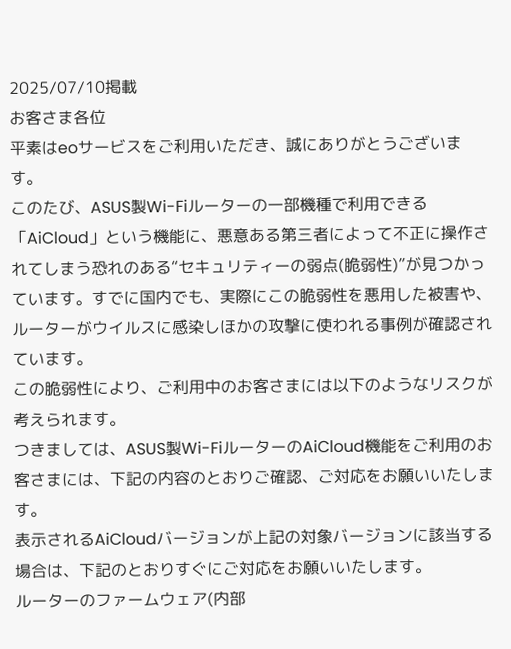2025/07/10掲載
お客さま各位
平素はeoサービスをご利用いただき、誠にありがとうございます。
このたび、ASUS製Wi-Fiルーターの一部機種で利用できる「AiCloud」という機能に、悪意ある第三者によって不正に操作されてしまう恐れのある“セキュリティーの弱点(脆弱性)”が見つかっています。すでに国内でも、実際にこの脆弱性を悪用した被害や、ルーターがウイルスに感染しほかの攻撃に使われる事例が確認されています。
この脆弱性により、ご利用中のお客さまには以下のようなリスクが考えられます。
つきましては、ASUS製Wi-FiルーターのAiCloud機能をご利用のお客さまには、下記の内容のとおりご確認、ご対応をお願いいたします。
表示されるAiCloudバージョンが上記の対象バージョンに該当する場合は、下記のとおりすぐにご対応をお願いいたします。
ルーターのファームウェア(内部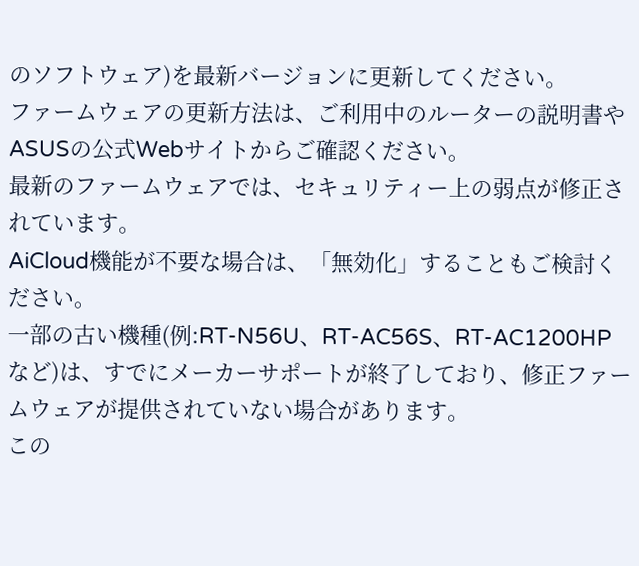のソフトウェア)を最新バージョンに更新してください。
ファームウェアの更新方法は、ご利用中のルーターの説明書やASUSの公式Webサイトからご確認ください。
最新のファームウェアでは、セキュリティー上の弱点が修正されています。
AiCloud機能が不要な場合は、「無効化」することもご検討ください。
一部の古い機種(例:RT-N56U、RT-AC56S、RT-AC1200HPなど)は、すでにメーカーサポートが終了しており、修正ファームウェアが提供されていない場合があります。
この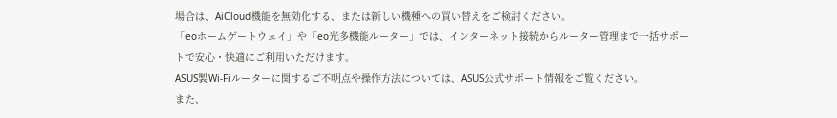場合は、AiCloud機能を無効化する、または新しい機種への買い替えをご検討ください。
「eoホームゲートウェイ」や「eo光多機能ルーター」では、インターネット接続からルーター管理まで一括サポートで安心・快適にご利用いただけます。
ASUS製Wi-Fiルーターに関するご不明点や操作方法については、ASUS公式サポート情報をご覧ください。
また、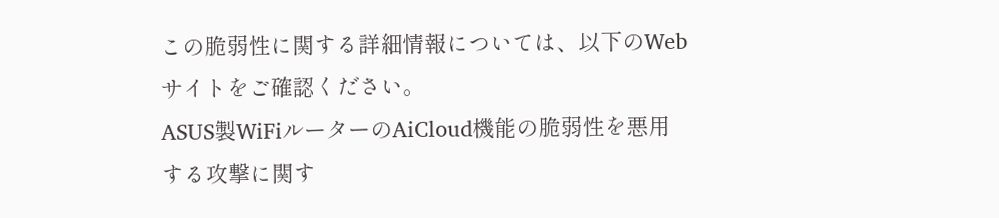この脆弱性に関する詳細情報については、以下のWebサイトをご確認ください。
ASUS製WiFiルーターのAiCloud機能の脆弱性を悪用する攻撃に関す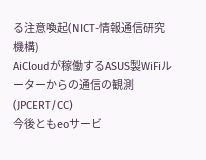る注意喚起(NICT-情報通信研究機構)
AiCloudが稼働するASUS製WiFiルーターからの通信の観測(JPCERT/CC)
今後ともeoサービ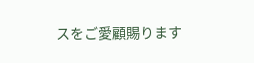スをご愛顧賜ります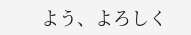よう、よろしく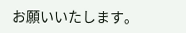お願いいたします。